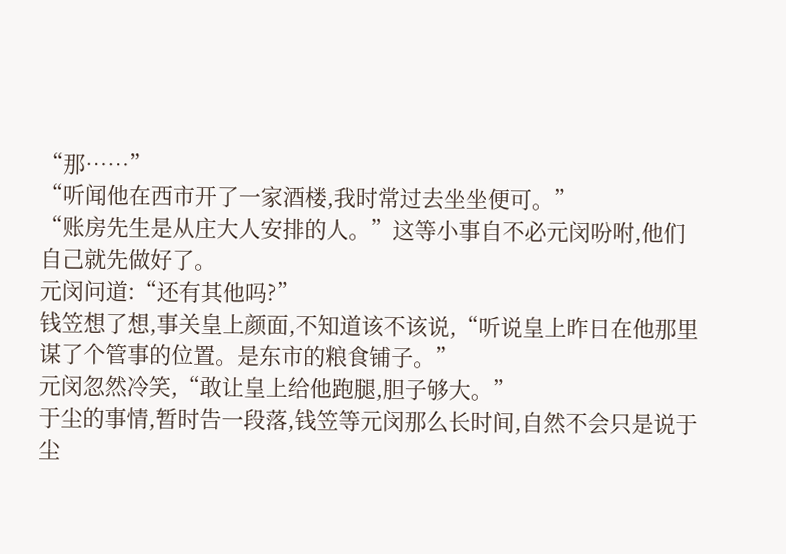“那……”
“听闻他在西市开了一家酒楼,我时常过去坐坐便可。”
“账房先生是从庄大人安排的人。”这等小事自不必元闵吩咐,他们自己就先做好了。
元闵问道:“还有其他吗?”
钱笠想了想,事关皇上颜面,不知道该不该说,“听说皇上昨日在他那里谋了个管事的位置。是东市的粮食铺子。”
元闵忽然冷笑,“敢让皇上给他跑腿,胆子够大。”
于尘的事情,暂时告一段落,钱笠等元闵那么长时间,自然不会只是说于尘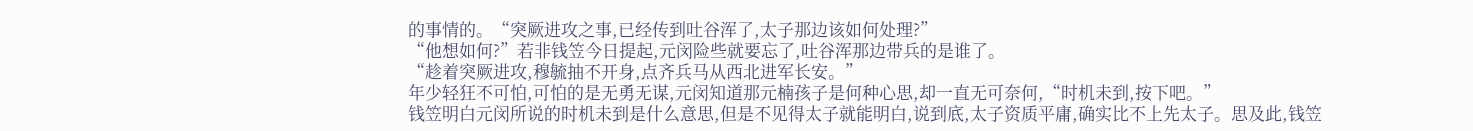的事情的。“突厥进攻之事,已经传到吐谷浑了,太子那边该如何处理?”
“他想如何?”若非钱笠今日提起,元闵险些就要忘了,吐谷浑那边带兵的是谁了。
“趁着突厥进攻,穆毓抽不开身,点齐兵马从西北进军长安。”
年少轻狂不可怕,可怕的是无勇无谋,元闵知道那元楠孩子是何种心思,却一直无可奈何,“时机未到,按下吧。”
钱笠明白元闵所说的时机未到是什么意思,但是不见得太子就能明白,说到底,太子资质平庸,确实比不上先太子。思及此,钱笠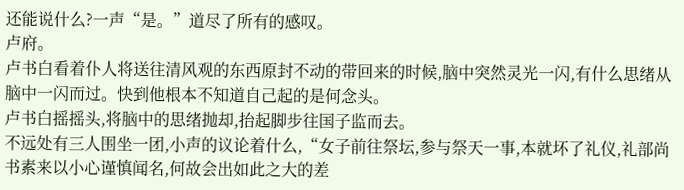还能说什么?一声“是。”道尽了所有的感叹。
卢府。
卢书白看着仆人将送往清风观的东西原封不动的带回来的时候,脑中突然灵光一闪,有什么思绪从脑中一闪而过。快到他根本不知道自己起的是何念头。
卢书白摇摇头,将脑中的思绪抛却,抬起脚步往国子监而去。
不远处有三人围坐一团,小声的议论着什么,“女子前往祭坛,参与祭天一事,本就坏了礼仪,礼部尚书素来以小心谨慎闻名,何故会出如此之大的差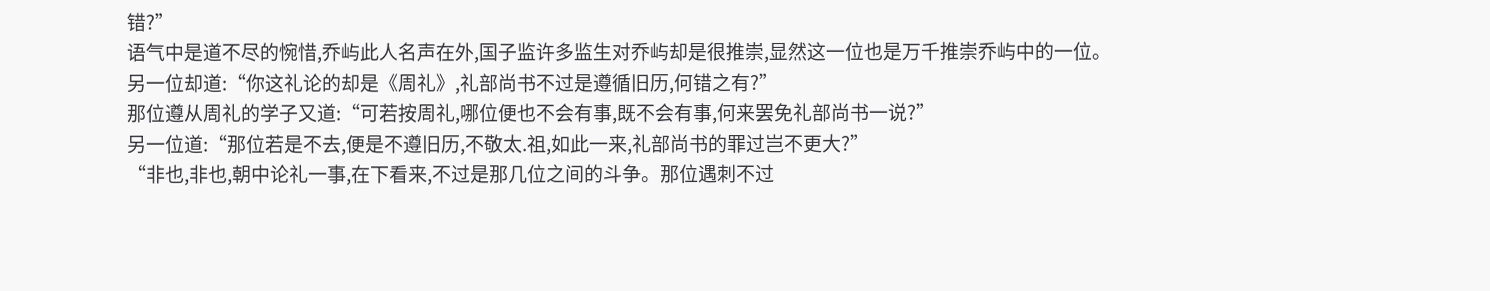错?”
语气中是道不尽的惋惜,乔屿此人名声在外,国子监许多监生对乔屿却是很推崇,显然这一位也是万千推崇乔屿中的一位。
另一位却道:“你这礼论的却是《周礼》,礼部尚书不过是遵循旧历,何错之有?”
那位遵从周礼的学子又道:“可若按周礼,哪位便也不会有事,既不会有事,何来罢免礼部尚书一说?”
另一位道:“那位若是不去,便是不遵旧历,不敬太.祖,如此一来,礼部尚书的罪过岂不更大?”
“非也,非也,朝中论礼一事,在下看来,不过是那几位之间的斗争。那位遇刺不过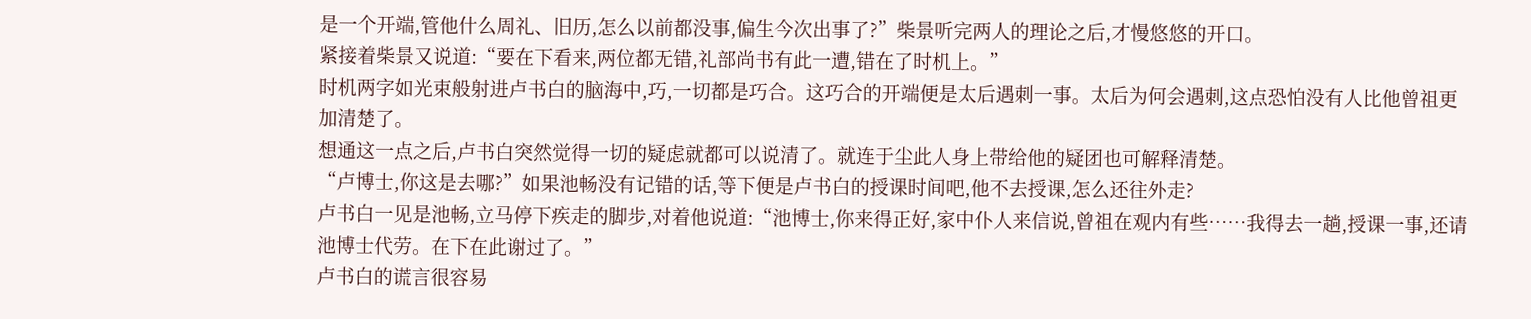是一个开端,管他什么周礼、旧历,怎么以前都没事,偏生今次出事了?”柴景听完两人的理论之后,才慢悠悠的开口。
紧接着柴景又说道:“要在下看来,两位都无错,礼部尚书有此一遭,错在了时机上。”
时机两字如光束般射进卢书白的脑海中,巧,一切都是巧合。这巧合的开端便是太后遇刺一事。太后为何会遇刺,这点恐怕没有人比他曾祖更加清楚了。
想通这一点之后,卢书白突然觉得一切的疑虑就都可以说清了。就连于尘此人身上带给他的疑团也可解释清楚。
“卢博士,你这是去哪?”如果池畅没有记错的话,等下便是卢书白的授课时间吧,他不去授课,怎么还往外走?
卢书白一见是池畅,立马停下疾走的脚步,对着他说道:“池博士,你来得正好,家中仆人来信说,曾祖在观内有些……我得去一趟,授课一事,还请池博士代劳。在下在此谢过了。”
卢书白的谎言很容易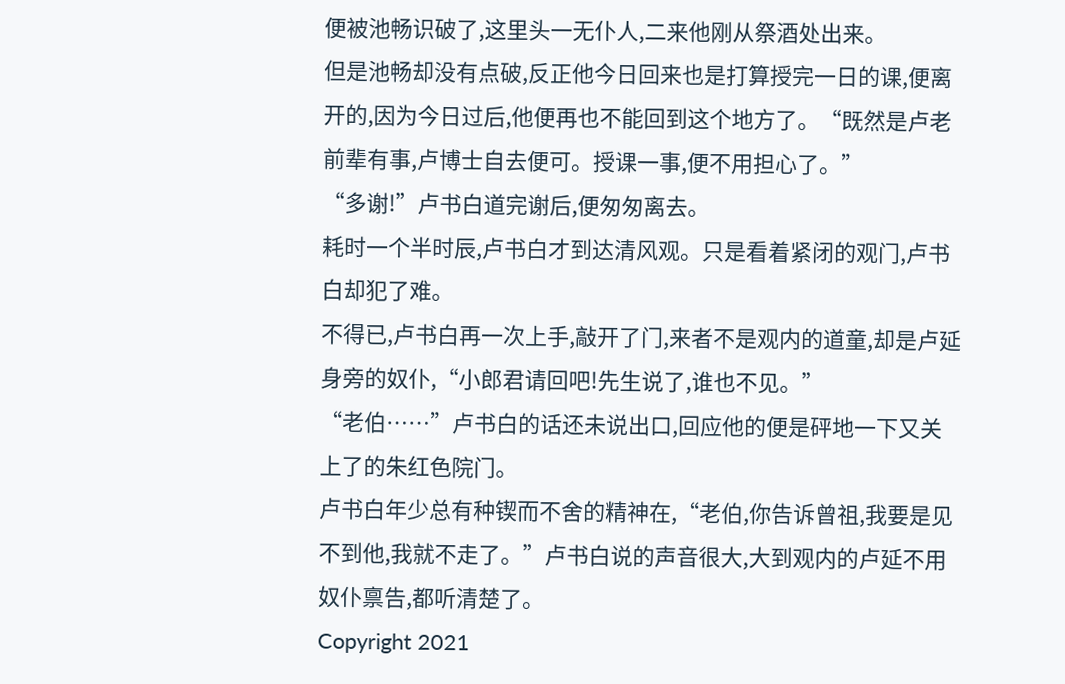便被池畅识破了,这里头一无仆人,二来他刚从祭酒处出来。
但是池畅却没有点破,反正他今日回来也是打算授完一日的课,便离开的,因为今日过后,他便再也不能回到这个地方了。“既然是卢老前辈有事,卢博士自去便可。授课一事,便不用担心了。”
“多谢!”卢书白道完谢后,便匆匆离去。
耗时一个半时辰,卢书白才到达清风观。只是看着紧闭的观门,卢书白却犯了难。
不得已,卢书白再一次上手,敲开了门,来者不是观内的道童,却是卢延身旁的奴仆,“小郎君请回吧!先生说了,谁也不见。”
“老伯……”卢书白的话还未说出口,回应他的便是砰地一下又关上了的朱红色院门。
卢书白年少总有种锲而不舍的精神在,“老伯,你告诉曾祖,我要是见不到他,我就不走了。”卢书白说的声音很大,大到观内的卢延不用奴仆禀告,都听清楚了。
Copyright 2021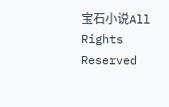宝石小说All Rights Reserved